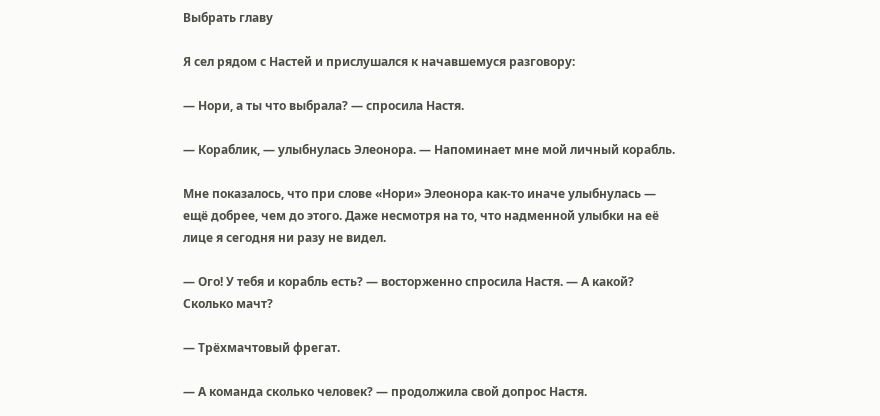Выбрать главу

Я сел рядом с Настей и прислушался к начавшемуся разговору:

— Нори, а ты что выбрала? — спросила Настя.

— Кораблик, — улыбнулась Элеонора. — Напоминает мне мой личный корабль.

Мне показалось, что при слове «Нори» Элеонора как-то иначе улыбнулась — ещё добрее, чем до этого. Даже несмотря на то, что надменной улыбки на её лице я сегодня ни разу не видел.

— Ого! У тебя и корабль есть? — восторженно спросила Настя. — А какой? Сколько мачт?

— Трёхмачтовый фрегат.

— А команда сколько человек? — продолжила свой допрос Настя.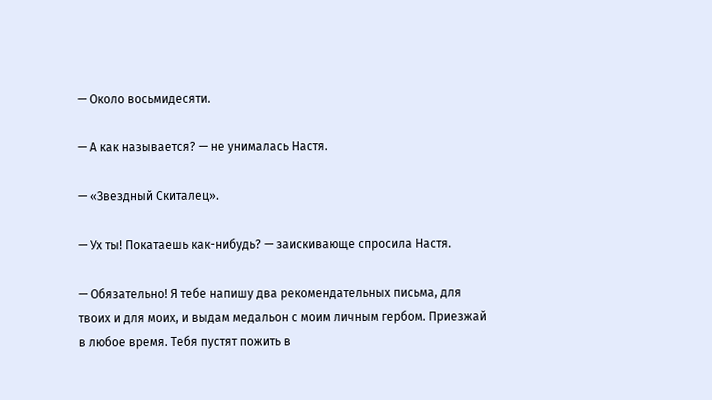— Около восьмидесяти.

— А как называется? — не унималась Настя.

— «Звездный Скиталец».

— Ух ты! Покатаешь как-нибудь? — заискивающе спросила Настя.

— Обязательно! Я тебе напишу два рекомендательных письма, для твоих и для моих, и выдам медальон с моим личным гербом. Приезжай в любое время. Тебя пустят пожить в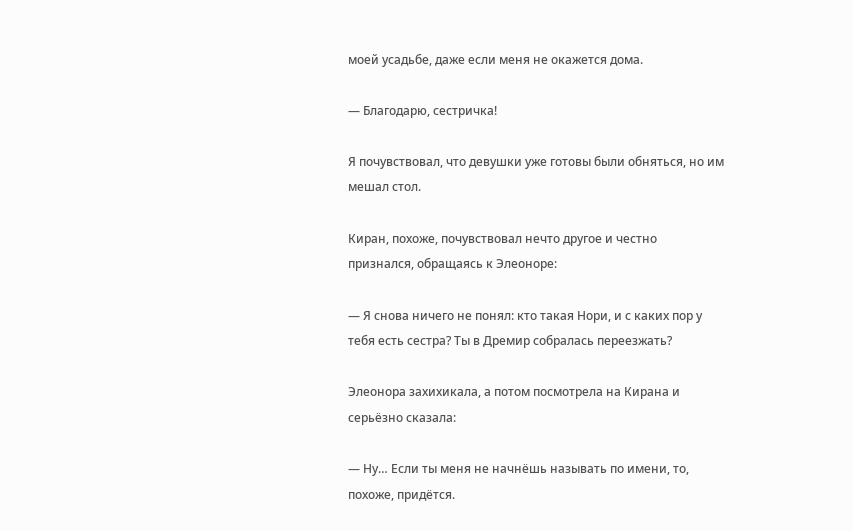моей усадьбе, даже если меня не окажется дома.

— Благодарю, сестричка!

Я почувствовал, что девушки уже готовы были обняться, но им мешал стол.

Киран, похоже, почувствовал нечто другое и честно признался, обращаясь к Элеоноре:

— Я снова ничего не понял: кто такая Нори, и с каких пор у тебя есть сестра? Ты в Дремир собралась переезжать?

Элеонора захихикала, а потом посмотрела на Кирана и серьёзно сказала:

— Ну… Если ты меня не начнёшь называть по имени, то, похоже, придётся.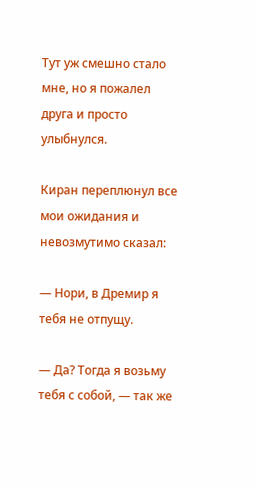Тут уж смешно стало мне, но я пожалел друга и просто улыбнулся.

Киран переплюнул все мои ожидания и невозмутимо сказал:

— Нори, в Дремир я тебя не отпущу.

— Да? Тогда я возьму тебя с собой, — так же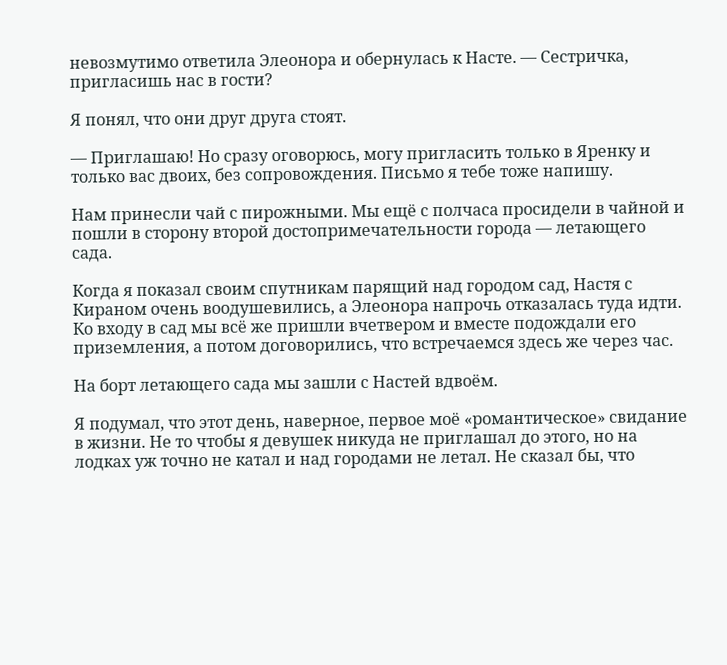невозмутимо ответила Элеонора и обернулась к Насте. — Сестричка, пригласишь нас в гости?

Я понял, что они друг друга стоят.

— Приглашаю! Но сразу оговорюсь, могу пригласить только в Яренку и только вас двоих, без сопровождения. Письмо я тебе тоже напишу.

Нам принесли чай с пирожными. Мы ещё с полчаса просидели в чайной и пошли в сторону второй достопримечательности города — летающего сада.

Когда я показал своим спутникам парящий над городом сад, Настя с Кираном очень воодушевились, а Элеонора напрочь отказалась туда идти. Ко входу в сад мы всё же пришли вчетвером и вместе подождали его приземления, а потом договорились, что встречаемся здесь же через час.

На борт летающего сада мы зашли с Настей вдвоём.

Я подумал, что этот день, наверное, первое моё «романтическое» свидание в жизни. Не то чтобы я девушек никуда не приглашал до этого, но на лодках уж точно не катал и над городами не летал. Не сказал бы, что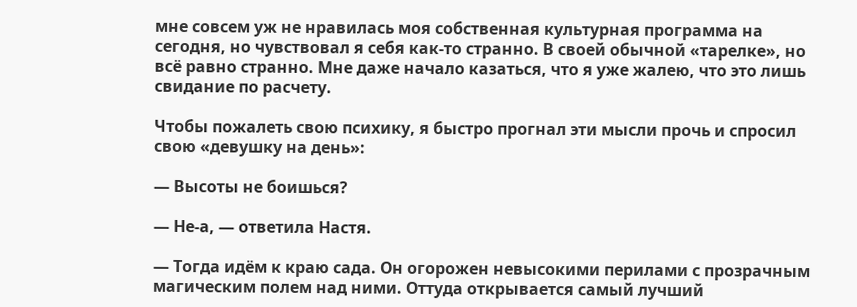мне совсем уж не нравилась моя собственная культурная программа на сегодня, но чувствовал я себя как-то странно. В своей обычной «тарелке», но всё равно странно. Мне даже начало казаться, что я уже жалею, что это лишь свидание по расчету.

Чтобы пожалеть свою психику, я быстро прогнал эти мысли прочь и спросил свою «девушку на день»:

— Высоты не боишься?

— Не-а, — ответила Настя.

— Тогда идём к краю сада. Он огорожен невысокими перилами с прозрачным магическим полем над ними. Оттуда открывается самый лучший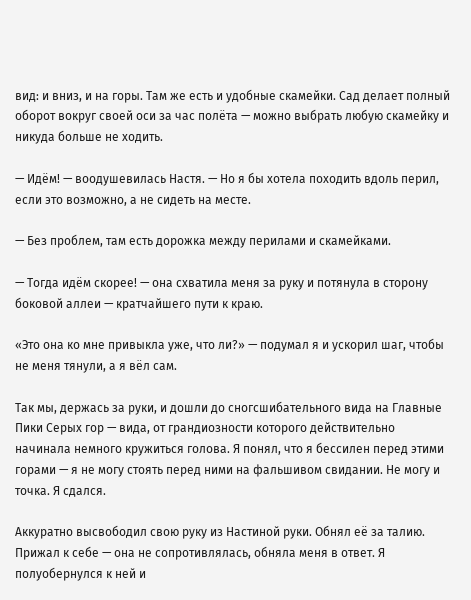вид: и вниз, и на горы. Там же есть и удобные скамейки. Сад делает полный оборот вокруг своей оси за час полёта — можно выбрать любую скамейку и никуда больше не ходить.

— Идём! — воодушевилась Настя. — Но я бы хотела походить вдоль перил, если это возможно, а не сидеть на месте.

— Без проблем, там есть дорожка между перилами и скамейками.

— Тогда идём скорее! — она схватила меня за руку и потянула в сторону боковой аллеи — кратчайшего пути к краю.

«Это она ко мне привыкла уже, что ли?» — подумал я и ускорил шаг, чтобы не меня тянули, а я вёл сам.

Так мы, держась за руки, и дошли до сногсшибательного вида на Главные Пики Серых гор — вида, от грандиозности которого действительно начинала немного кружиться голова. Я понял, что я бессилен перед этими горами — я не могу стоять перед ними на фальшивом свидании. Не могу и точка. Я сдался.

Аккуратно высвободил свою руку из Настиной руки. Обнял её за талию. Прижал к себе — она не сопротивлялась, обняла меня в ответ. Я полуобернулся к ней и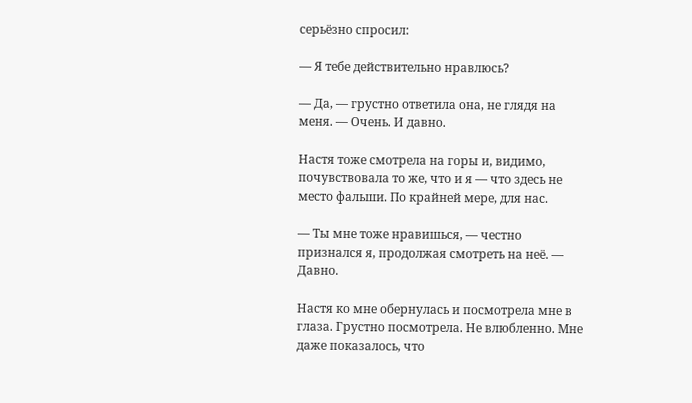серьёзно спросил:

— Я тебе действительно нравлюсь?

— Да, — грустно ответила она, не глядя на меня. — Очень. И давно.

Настя тоже смотрела на горы и, видимо, почувствовала то же, что и я — что здесь не место фальши. По крайней мере, для нас.

— Ты мне тоже нравишься, — честно признался я, продолжая смотреть на неё. — Давно.

Настя ко мне обернулась и посмотрела мне в глаза. Грустно посмотрела. Не влюбленно. Мне даже показалось, что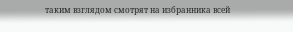таким взглядом смотрят на избранника всей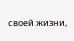своей жизни,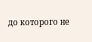до которого не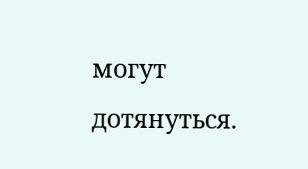могут дотянуться.